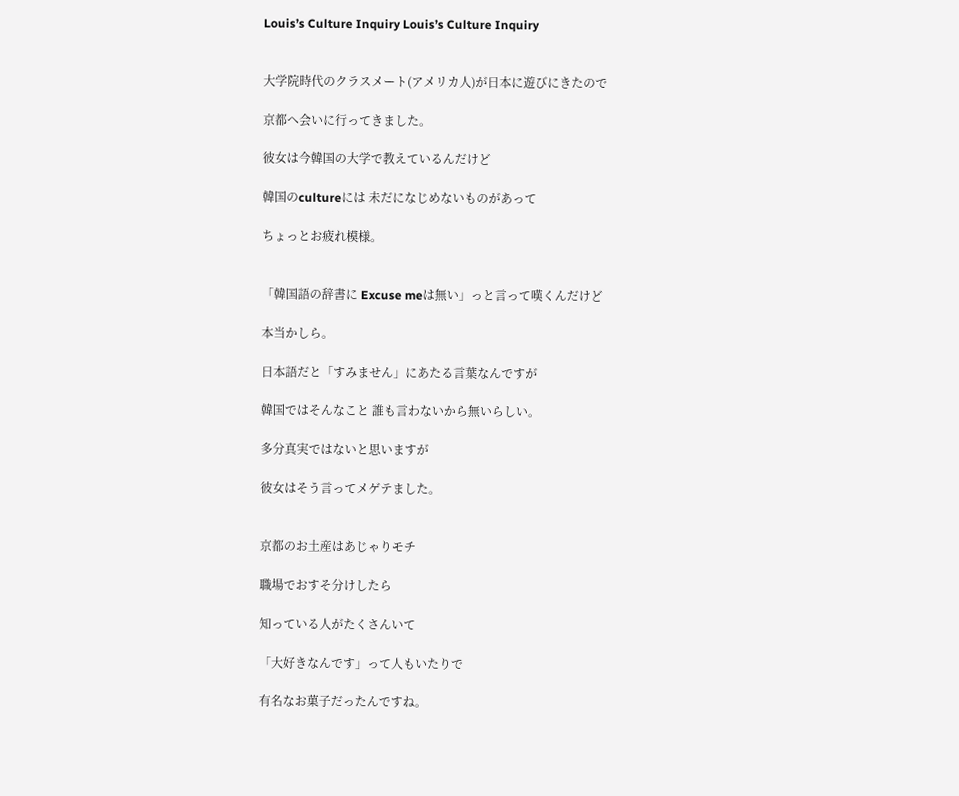Louis’s Culture Inquiry Louis’s Culture Inquiry


大学院時代のクラスメート(アメリカ人)が日本に遊びにきたので

京都へ会いに行ってきました。

彼女は今韓国の大学で教えているんだけど

韓国のcultureには 未だになじめないものがあって

ちょっとお疲れ模様。


「韓国語の辞書に Excuse meは無い」っと言って嘆くんだけど

本当かしら。

日本語だと「すみません」にあたる言葉なんですが

韓国ではそんなこと 誰も言わないから無いらしい。

多分真実ではないと思いますが

彼女はそう言ってメゲテました。


京都のお土産はあじゃりモチ

職場でおすそ分けしたら

知っている人がたくさんいて

「大好きなんです」って人もいたりで

有名なお菓子だったんですね。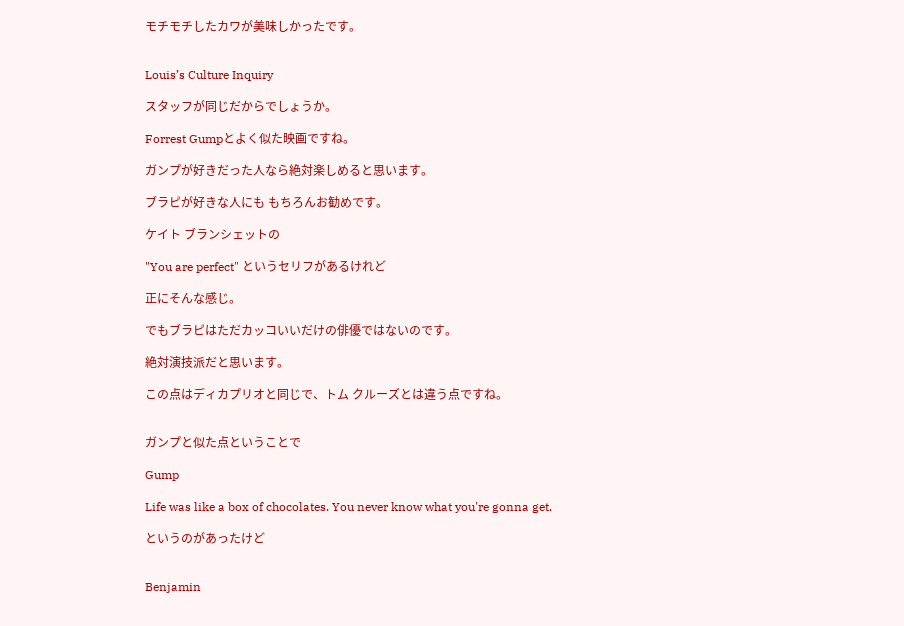モチモチしたカワが美味しかったです。


Louis’s Culture Inquiry

スタッフが同じだからでしょうか。

Forrest Gumpとよく似た映画ですね。

ガンプが好きだった人なら絶対楽しめると思います。

ブラピが好きな人にも もちろんお勧めです。

ケイト ブランシェットの

"You are perfect" というセリフがあるけれど

正にそんな感じ。

でもブラピはただカッコいいだけの俳優ではないのです。

絶対演技派だと思います。

この点はディカプリオと同じで、トム クルーズとは違う点ですね。


ガンプと似た点ということで

Gump

Life was like a box of chocolates. You never know what you're gonna get.

というのがあったけど


Benjamin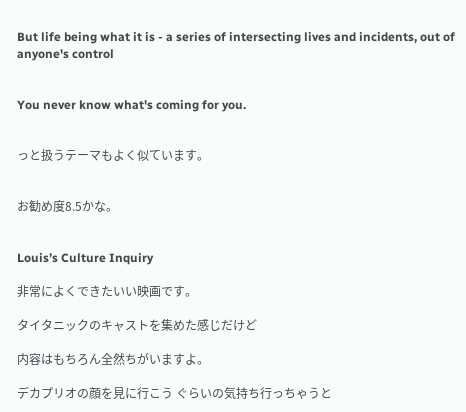But life being what it is - a series of intersecting lives and incidents, out of anyone's control


You never know what's coming for you.


っと扱うテーマもよく似ています。


お勧め度8.5かな。


Louis’s Culture Inquiry

非常によくできたいい映画です。

タイタニックのキャストを集めた感じだけど

内容はもちろん全然ちがいますよ。

デカプリオの顔を見に行こう ぐらいの気持ち行っちゃうと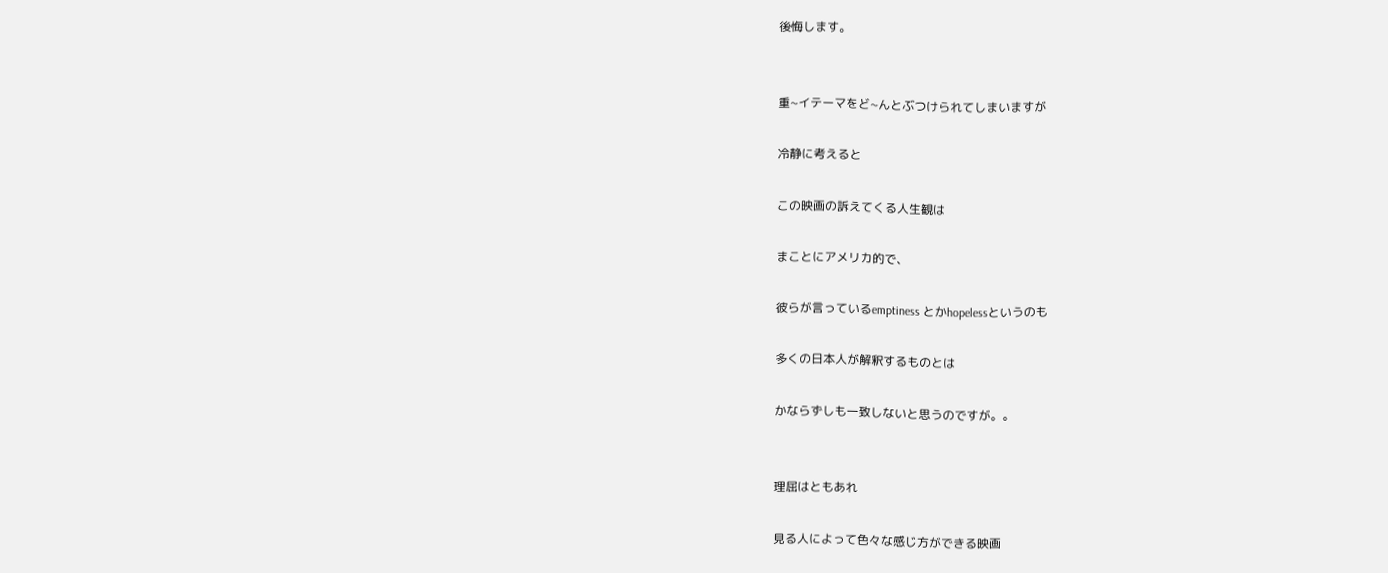後悔します。


重~イテーマをど~んとぶつけられてしまいますが

冷静に考えると

この映画の訴えてくる人生観は

まことにアメリカ的で、

彼らが言っているemptiness とかhopelessというのも

多くの日本人が解釈するものとは

かならずしも一致しないと思うのですが。。


理屈はともあれ

見る人によって色々な感じ方ができる映画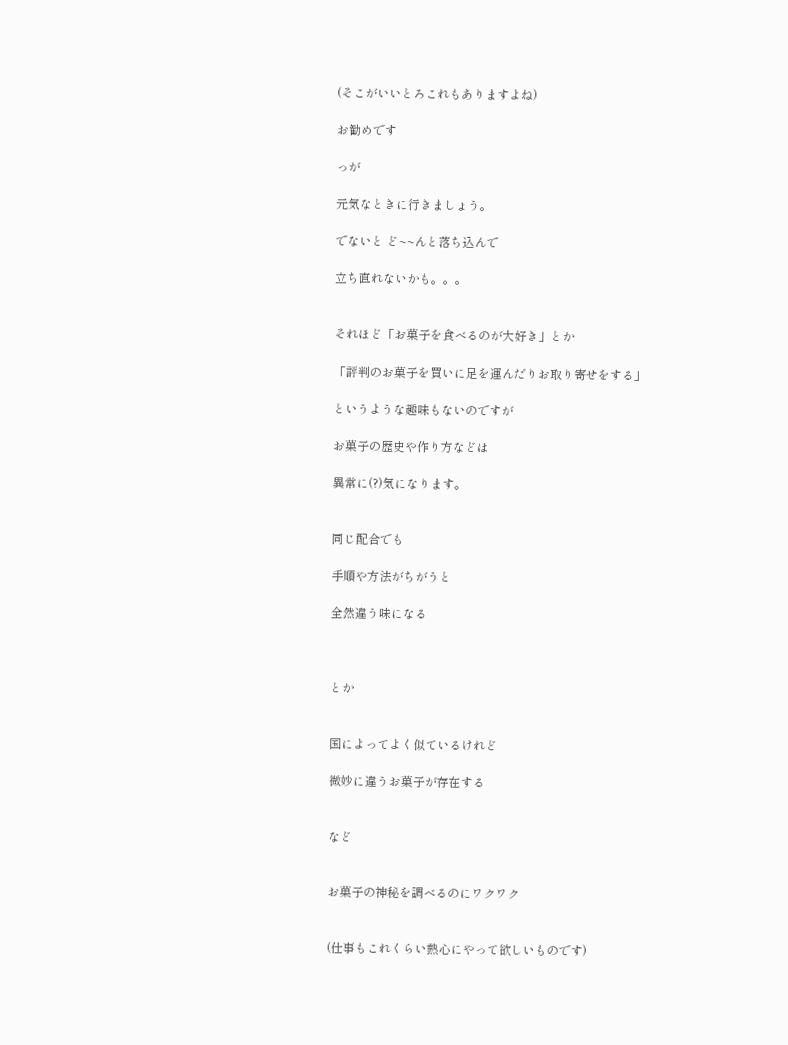(そこがいいとろこれもありますよね)

お勧めです

っが

元気なときに行きましょう。

でないと ど~~んと落ち込んで

立ち直れないかも。。。


それほど「お菓子を食べるのが大好き」とか

「評判のお菓子を買いに足を運んだりお取り寄せをする」

というような趣味もないのですが

お菓子の歴史や作り方などは

異常に(?)気になります。


同じ配合でも

手順や方法がちがうと

全然違う味になる



とか


国によってよく似ているけれど

微妙に違うお菓子が存在する


など


お菓子の神秘を調べるのにワクワク


(仕事もこれくらい熱心にやって欲しいものです)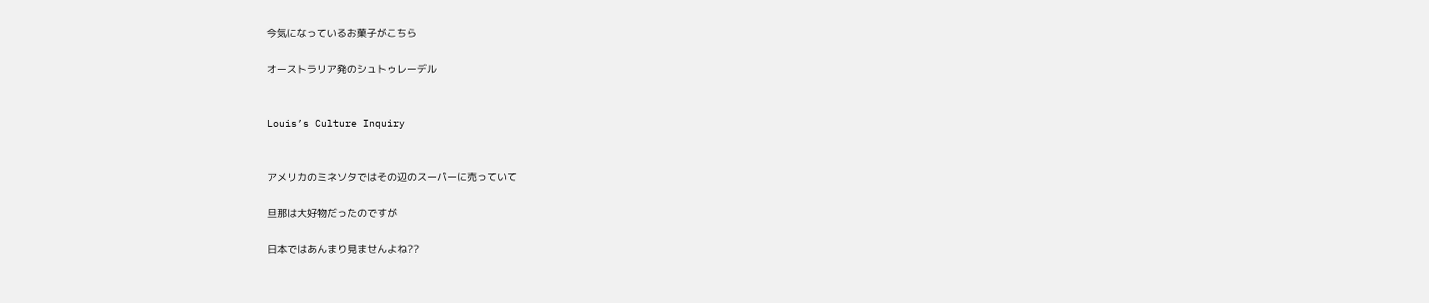今気になっているお菓子がこちら

オーストラリア発のシュトゥレーデル


Louis’s Culture Inquiry


アメリカのミネソタではその辺のスーパーに売っていて

旦那は大好物だったのですが

日本ではあんまり見ませんよね??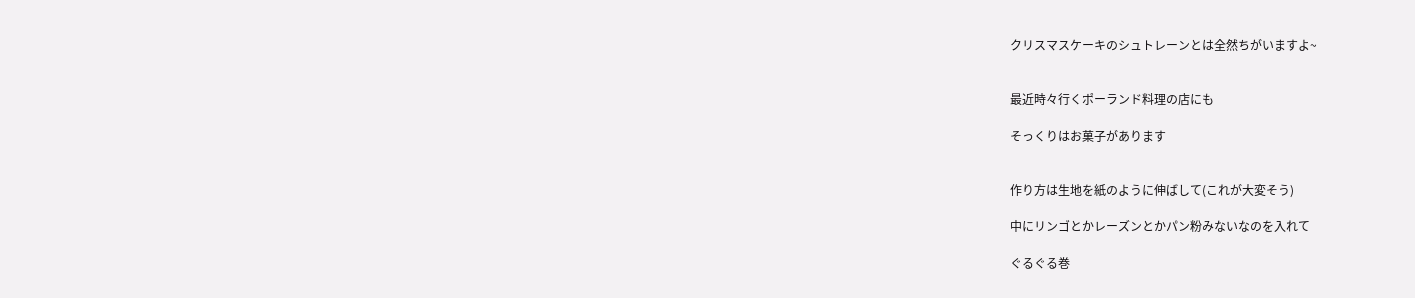クリスマスケーキのシュトレーンとは全然ちがいますよ~


最近時々行くポーランド料理の店にも

そっくりはお菓子があります


作り方は生地を紙のように伸ばして(これが大変そう)

中にリンゴとかレーズンとかパン粉みないなのを入れて

ぐるぐる巻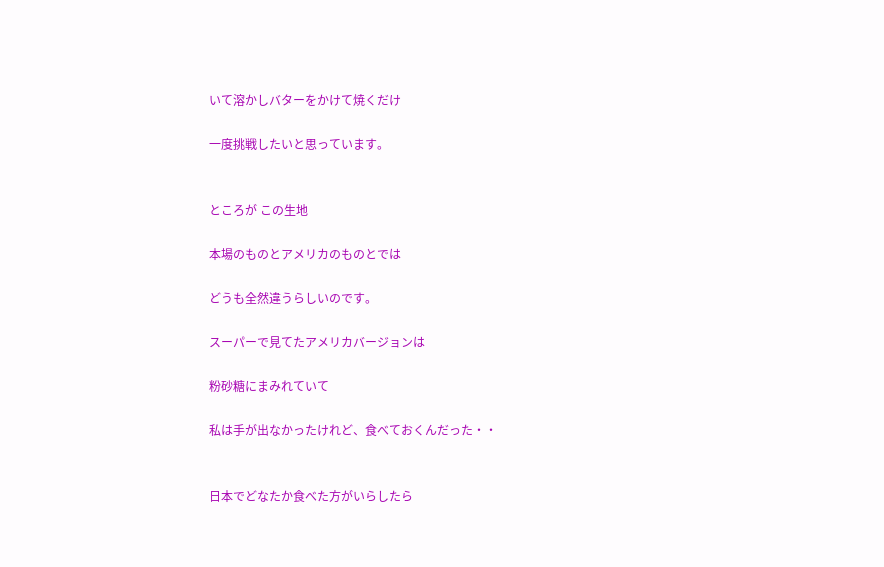いて溶かしバターをかけて焼くだけ

一度挑戦したいと思っています。


ところが この生地

本場のものとアメリカのものとでは

どうも全然違うらしいのです。

スーパーで見てたアメリカバージョンは

粉砂糖にまみれていて

私は手が出なかったけれど、食べておくんだった・・


日本でどなたか食べた方がいらしたら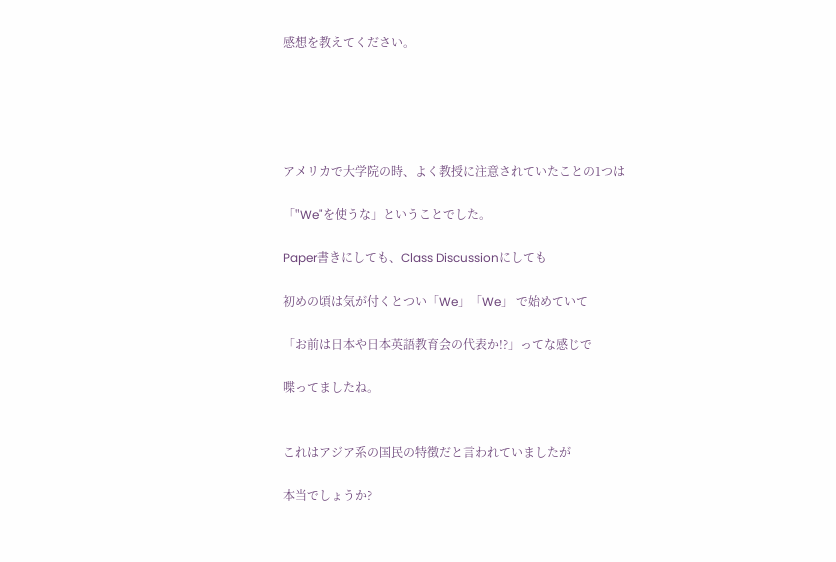感想を教えてください。





アメリカで大学院の時、よく教授に注意されていたことの1つは

「"We"を使うな」ということでした。

Paper書きにしても、Class Discussionにしても

初めの頃は気が付くとつい「We」「We」 で始めていて

「お前は日本や日本英語教育会の代表か!?」ってな感じで

喋ってましたね。


これはアジア系の国民の特徴だと言われていましたが

本当でしょうか?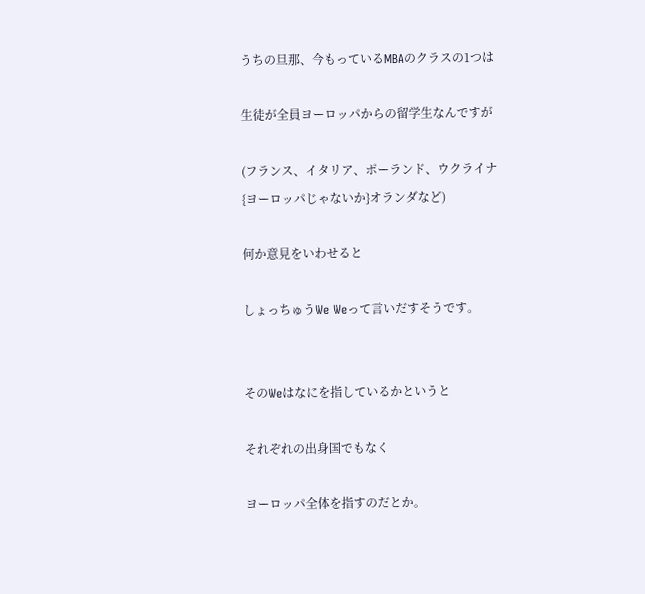うちの旦那、今もっているMBAのクラスの1つは

生徒が全員ヨーロッパからの留学生なんですが

(フランス、イタリア、ポーランド、ウクライナ{ヨーロッパじゃないか}オランダなど)

何か意見をいわせると

しょっちゅうWe Weって言いだすそうです。


そのWeはなにを指しているかというと

それぞれの出身国でもなく

ヨーロッパ全体を指すのだとか。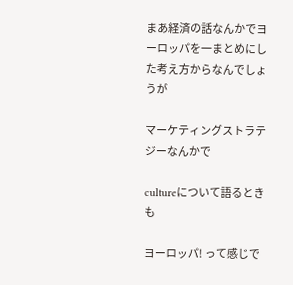まあ経済の話なんかでヨーロッパを一まとめにした考え方からなんでしょうが

マーケティングストラテジーなんかで

cultureについて語るときも

ヨーロッパ! って感じで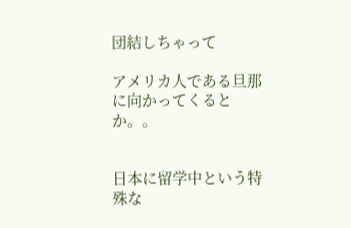団結しちゃって

アメリカ人である旦那に向かってくるとか。。


日本に留学中という特殊な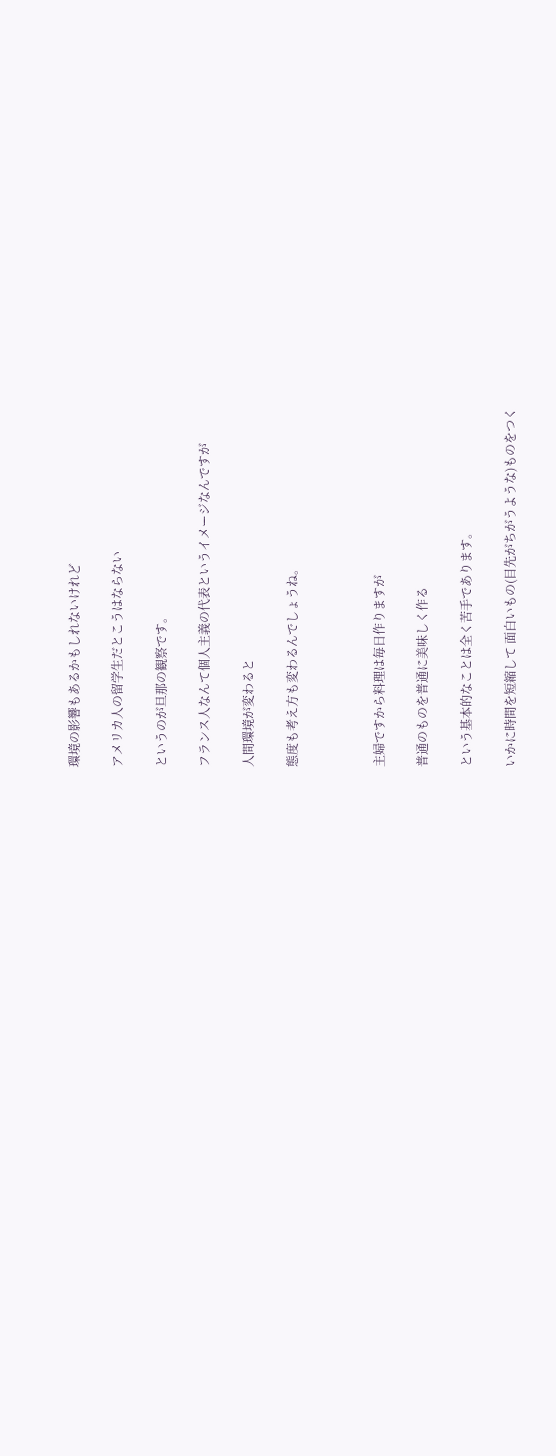環境の影響もあるかもしれないけれど

アメリカ人の留学生だとこうはならない

というのが旦那の観察です。

フランス人なんて個人主義の代表というイメージなんですが

人間環境が変わると

態度も考え方も変わるんでしょうね。



主婦ですから料理は毎日作りますが

普通のものを普通に美味しく作る

という基本的なことは全く苦手であります。

いかに時間を短縮して 面白いもの(目先がちがうような)ものをつく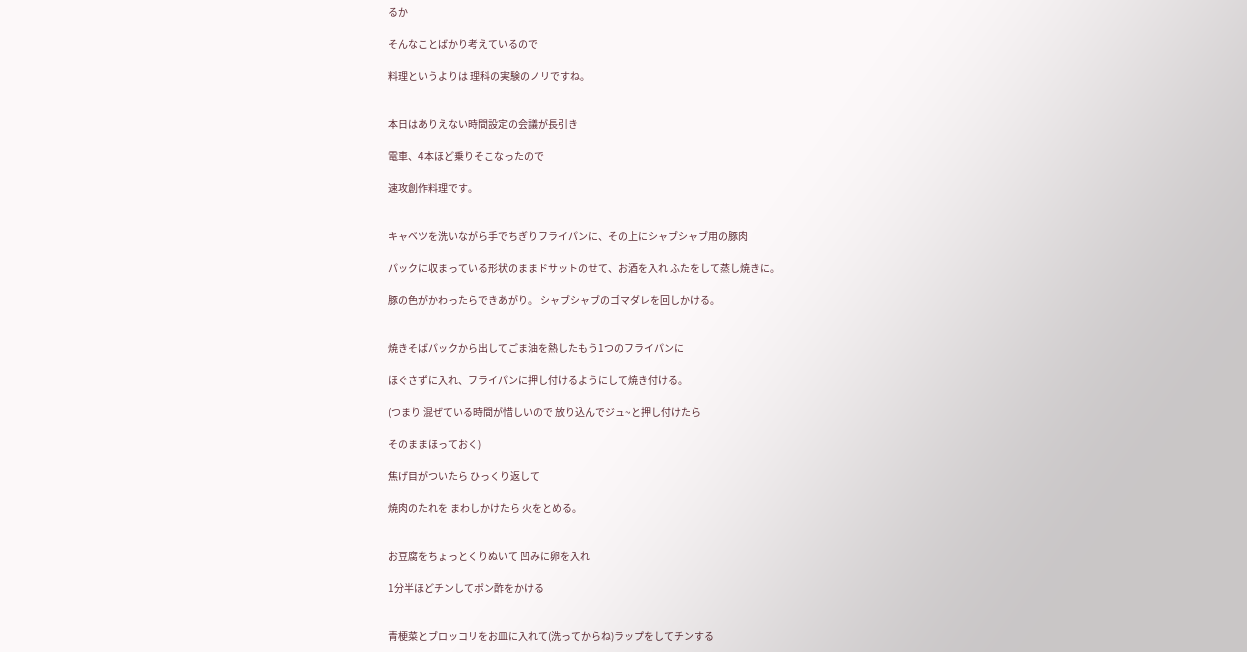るか

そんなことばかり考えているので

料理というよりは 理科の実験のノリですね。


本日はありえない時間設定の会議が長引き

電車、4本ほど乗りそこなったので

速攻創作料理です。


キャベツを洗いながら手でちぎりフライパンに、その上にシャブシャブ用の豚肉

パックに収まっている形状のままドサットのせて、お酒を入れ ふたをして蒸し焼きに。

豚の色がかわったらできあがり。 シャブシャブのゴマダレを回しかける。


焼きそばパックから出してごま油を熱したもう1つのフライパンに

ほぐさずに入れ、フライパンに押し付けるようにして焼き付ける。

(つまり 混ぜている時間が惜しいので 放り込んでジュ~と押し付けたら

そのままほっておく)

焦げ目がついたら ひっくり返して

焼肉のたれを まわしかけたら 火をとめる。


お豆腐をちょっとくりぬいて 凹みに卵を入れ

1分半ほどチンしてポン酢をかける


青梗菜とブロッコリをお皿に入れて(洗ってからね)ラップをしてチンする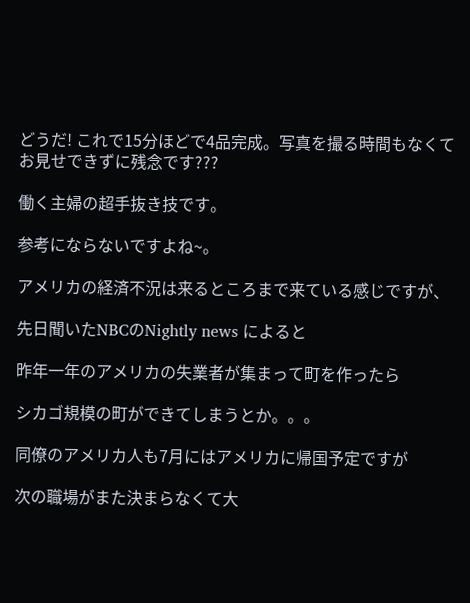どうだ! これで15分ほどで4品完成。写真を撮る時間もなくてお見せできずに残念です???

働く主婦の超手抜き技です。

参考にならないですよね~。

アメリカの経済不況は来るところまで来ている感じですが、

先日聞いたNBCのNightly news によると

昨年一年のアメリカの失業者が集まって町を作ったら

シカゴ規模の町ができてしまうとか。。。

同僚のアメリカ人も7月にはアメリカに帰国予定ですが

次の職場がまた決まらなくて大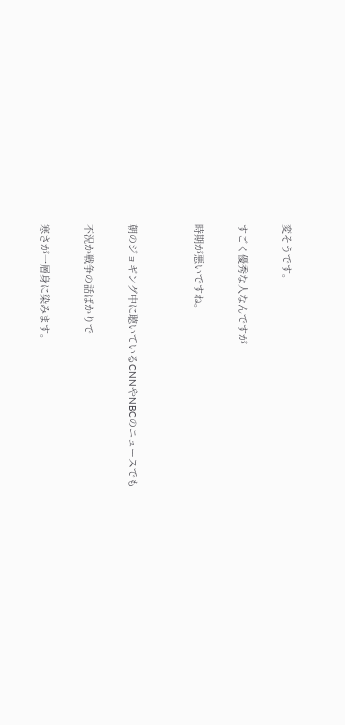変そうです。

すごく優秀な人なんですが

時期が悪いですね。


朝のジョギング中に聴いているCNNやNBCのニュースでも

不況か戦争の話ばかりで

寒さが一層身に染みます。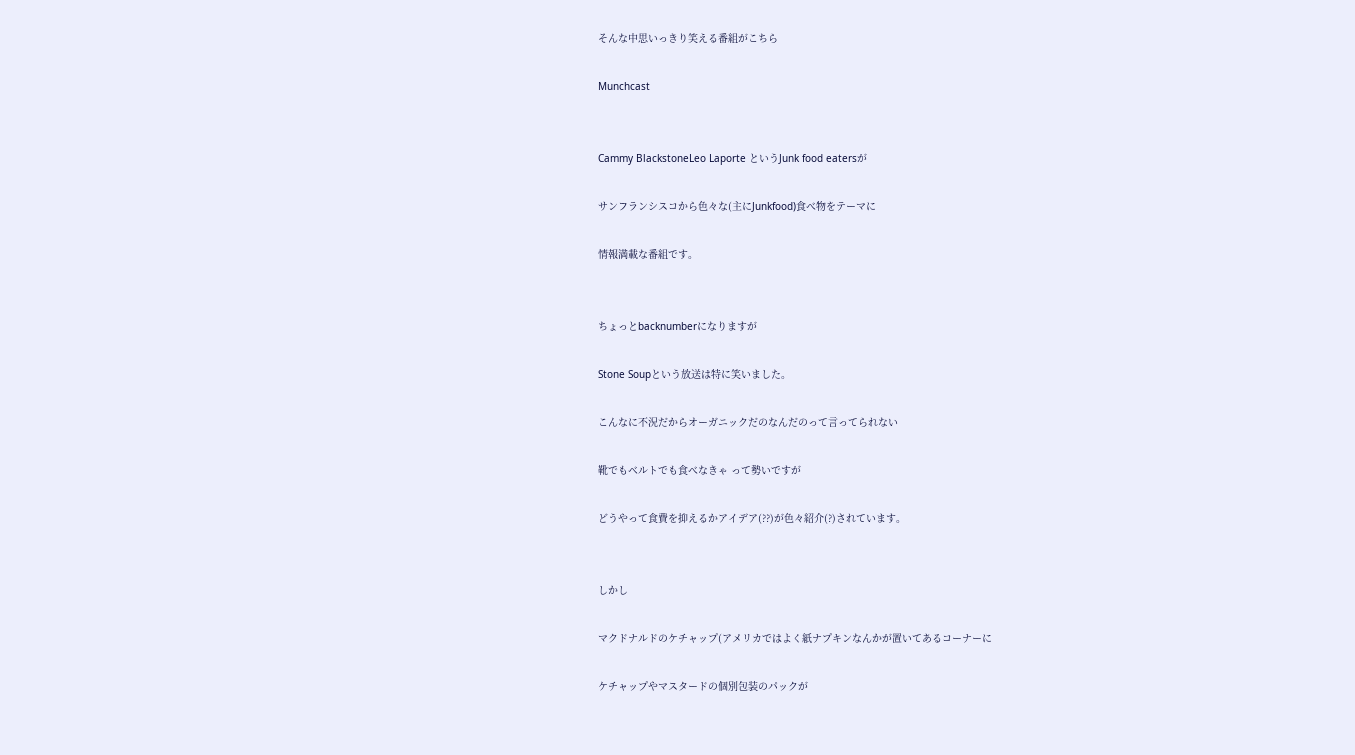そんな中思いっきり笑える番組がこちら

Munchcast


Cammy BlackstoneLeo Laporte というJunk food eatersが

サンフランシスコから色々な(主にJunkfood)食べ物をテーマに

情報満載な番組です。


ちょっとbacknumberになりますが

Stone Soupという放送は特に笑いました。

こんなに不況だからオーガニックだのなんだのって言ってられない

靴でもベルトでも食べなきゃ って勢いですが

どうやって食費を抑えるかアイデア(??)が色々紹介(?)されています。


しかし

マクドナルドのケチャップ(アメリカではよく紙ナプキンなんかが置いてあるコーナーに

ケチャップやマスタードの個別包装のパックが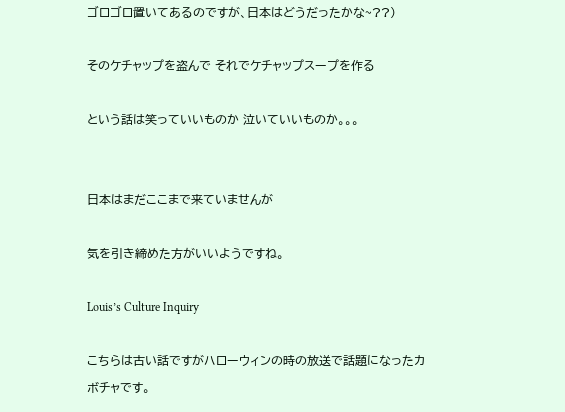ゴロゴロ置いてあるのですが、日本はどうだったかな~??)

そのケチャップを盗んで それでケチャップスープを作る

という話は笑っていいものか 泣いていいものか。。。


日本はまだここまで来ていませんが

気を引き締めた方がいいようですね。

Louis’s Culture Inquiry

こちらは古い話ですがハローウィンの時の放送で話題になったカボチャです。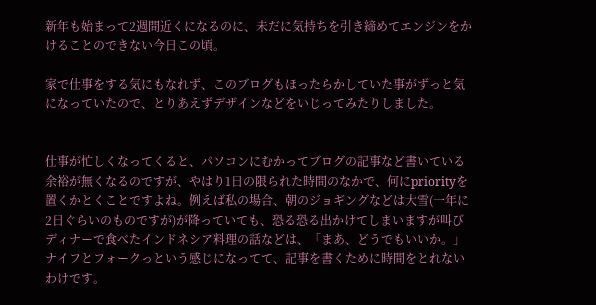新年も始まって2週間近くになるのに、未だに気持ちを引き締めてエンジンをかけることのできない今日この頃。

家で仕事をする気にもなれず、このブログもほったらかしていた事がずっと気になっていたので、とりあえずデザインなどをいじってみたりしました。


仕事が忙しくなってくると、パソコンにむかってブログの記事など書いている余裕が無くなるのですが、やはり1日の限られた時間のなかで、何にpriorityを置くかとくことですよね。例えば私の場合、朝のジョギングなどは大雪(一年に2日ぐらいのものですが)が降っていても、恐る恐る出かけてしまいますが叫びディナーで食べたインドネシア料理の話などは、「まあ、どうでもいいか。」ナイフとフォークっという感じになってて、記事を書くために時間をとれないわけです。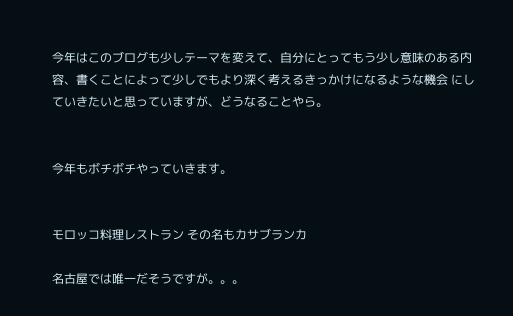今年はこのブログも少しテーマを変えて、自分にとってもう少し意味のある内容、書くことによって少しでもより深く考えるきっかけになるような機会 にしていきたいと思っていますが、どうなることやら。


今年もボチボチやっていきます。


モロッコ料理レストラン その名もカサブランカ

名古屋では唯一だそうですが。。。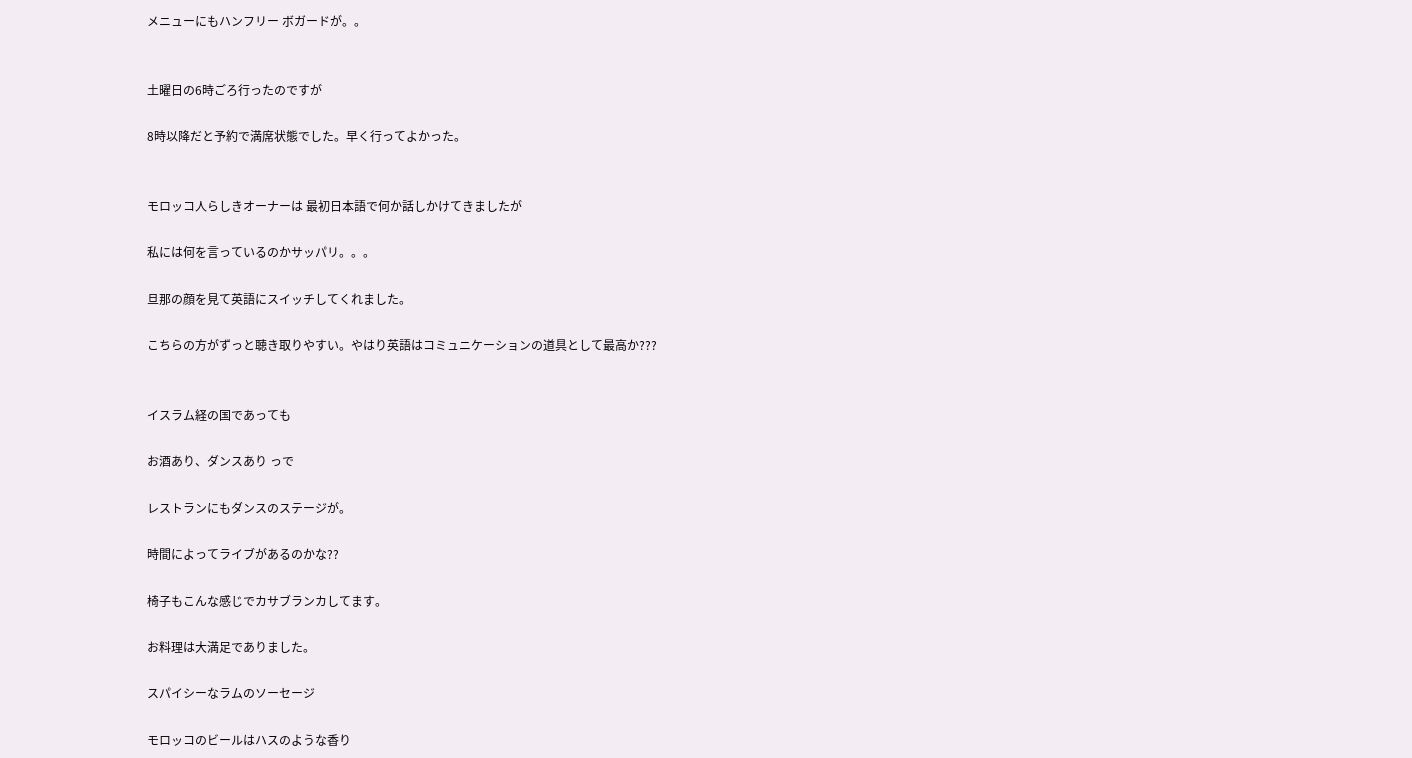メニューにもハンフリー ボガードが。。


土曜日の6時ごろ行ったのですが

8時以降だと予約で満席状態でした。早く行ってよかった。


モロッコ人らしきオーナーは 最初日本語で何か話しかけてきましたが

私には何を言っているのかサッパリ。。。

旦那の顔を見て英語にスイッチしてくれました。

こちらの方がずっと聴き取りやすい。やはり英語はコミュニケーションの道具として最高か???


イスラム経の国であっても

お酒あり、ダンスあり っで

レストランにもダンスのステージが。

時間によってライブがあるのかな??

椅子もこんな感じでカサブランカしてます。

お料理は大満足でありました。

スパイシーなラムのソーセージ

モロッコのビールはハスのような香り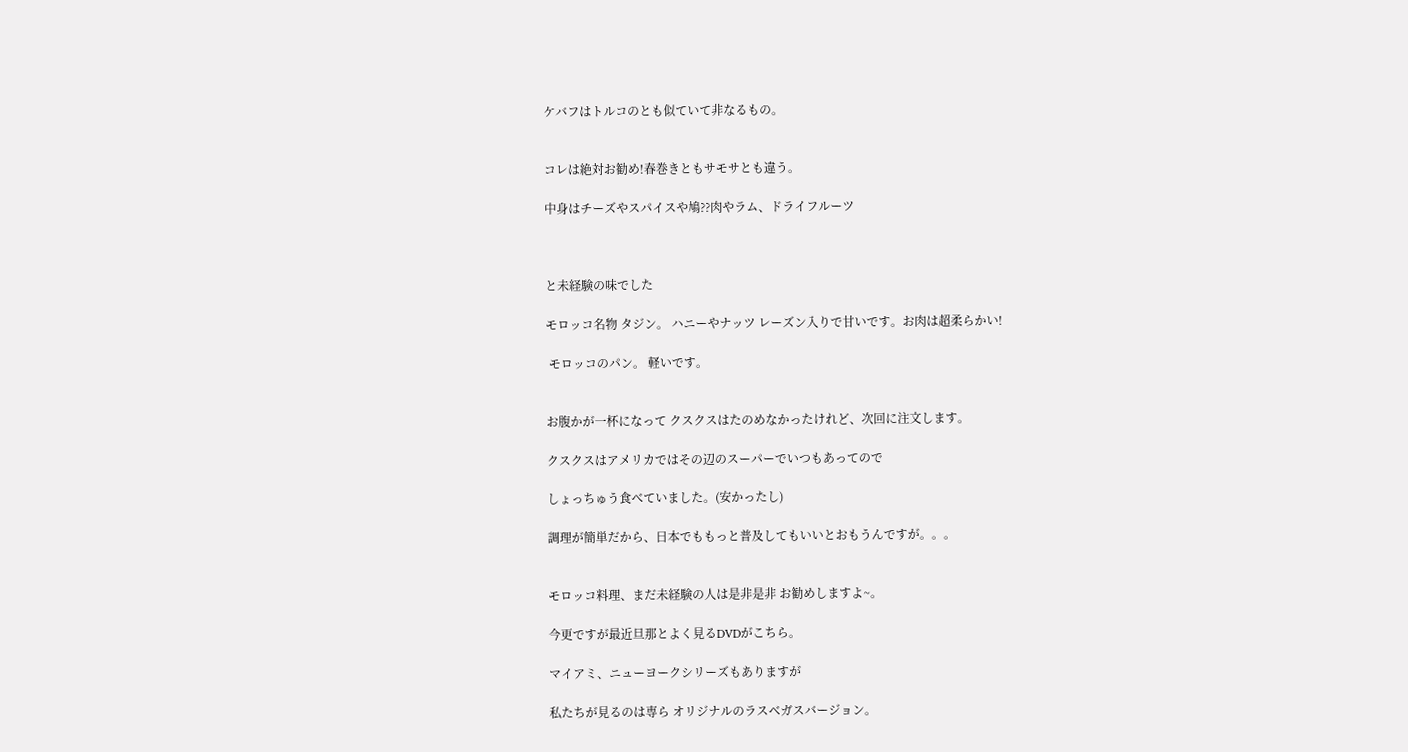ケバフはトルコのとも似ていて非なるもの。


コレは絶対お勧め!春巻きともサモサとも違う。

中身はチーズやスパイスや鳩??肉やラム、ドライフルーツ



と未経験の味でした

モロッコ名物 タジン。 ハニーやナッツ レーズン入りで甘いです。お肉は超柔らかい!

 モロッコのパン。 軽いです。


お腹かが一杯になって クスクスはたのめなかったけれど、次回に注文します。

クスクスはアメリカではその辺のスーパーでいつもあってので

しょっちゅう食べていました。(安かったし)

調理が簡単だから、日本でももっと普及してもいいとおもうんですが。。。


モロッコ料理、まだ未経験の人は是非是非 お勧めしますよ~。

今更ですが最近旦那とよく見るDVDがこちら。

マイアミ、ニューヨークシリーズもありますが

私たちが見るのは専ら オリジナルのラスベガスバージョン。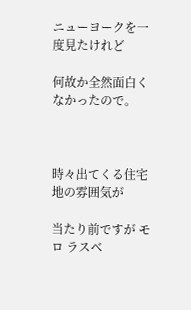ニューヨークを一度見たけれど

何故か全然面白くなかったので。



時々出てくる住宅地の雰囲気が

当たり前ですが モロ ラスベ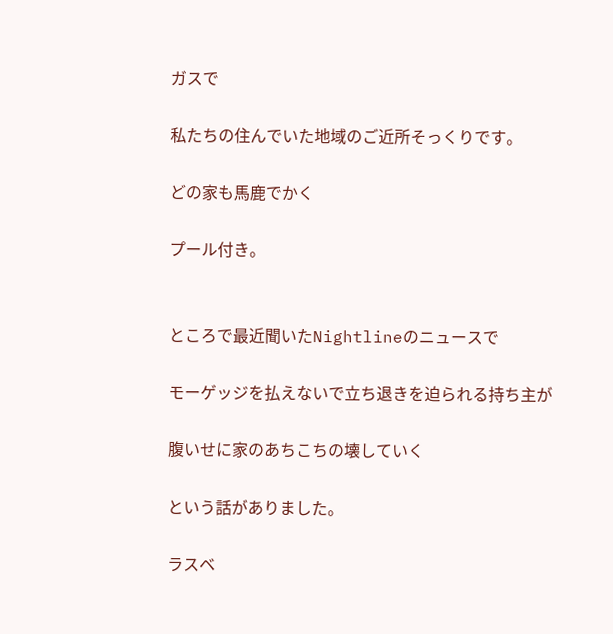ガスで

私たちの住んでいた地域のご近所そっくりです。

どの家も馬鹿でかく

プール付き。


ところで最近聞いたNightlineのニュースで

モーゲッジを払えないで立ち退きを迫られる持ち主が

腹いせに家のあちこちの壊していく

という話がありました。

ラスベ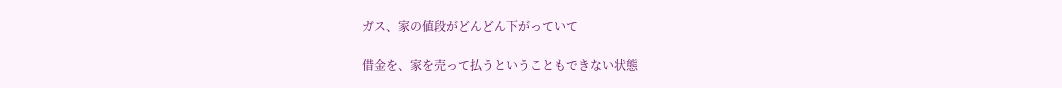ガス、家の値段がどんどん下がっていて

借金を、家を売って払うということもできない状態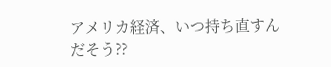アメリカ経済、いつ持ち直すんだそう??